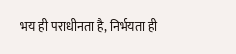भय ही पराधीनता है, निर्भयता ही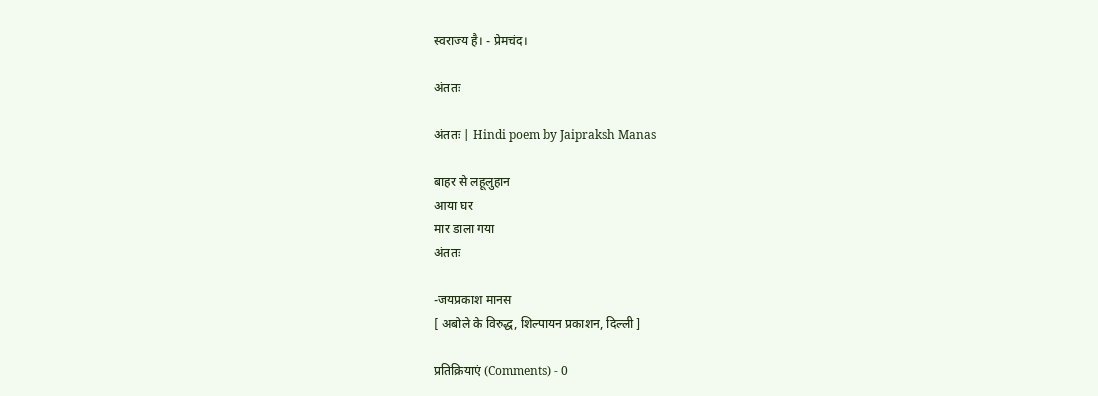स्वराज्य है। - प्रेमचंद।

अंततः

अंततः | Hindi poem by Jaipraksh Manas

बाहर से लहूलुहान
आया घर
मार डाला गया
अंततः

-जयप्रकाश मानस
[ अबोले के विरुद्ध, शिल्पायन प्रकाशन, दिल्ली ]

प्रतिक्रियाएं (Comments) - 0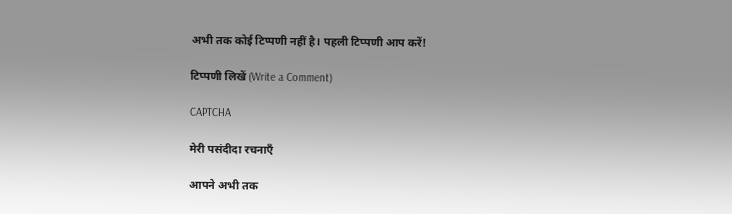अभी तक कोई टिप्पणी नहीं है। पहली टिप्पणी आप करें!

टिप्पणी लिखें (Write a Comment)

CAPTCHA

मेरी पसंदीदा रचनाएँ

आपने अभी तक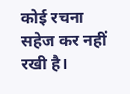कोई रचना सहेज कर नहीं रखी है।